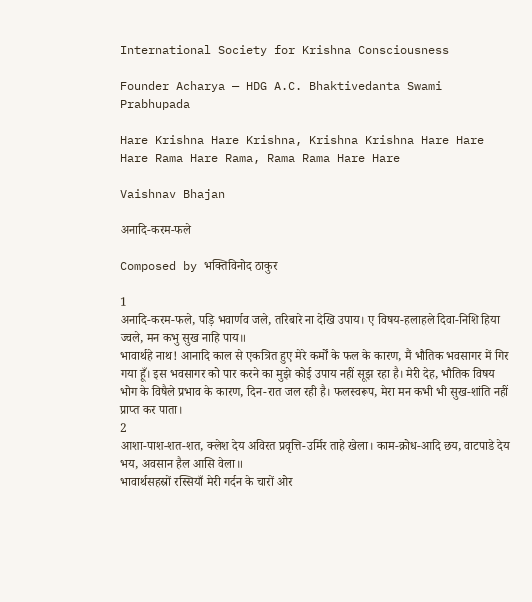International Society for Krishna Consciousness

Founder Acharya — HDG A.C. Bhaktivedanta Swami Prabhupada

Hare Krishna Hare Krishna, Krishna Krishna Hare Hare
Hare Rama Hare Rama, Rama Rama Hare Hare

Vaishnav Bhajan

अनादि-करम-फले

Composed by भक्तिविनोद ठाकुर

1
अनादि-करम-फले, पड़ि भवार्णव जले, तरिबारे ना देखि उपाय। ए विषय-हलाहले दिवा-निशि हिया ज्वले, मन कभु सुख नाहि पाय॥
भावार्थहे नाथ! आनादि काल से एकत्रित हुए मेरे कर्मों के फल के कारण, मैं भौतिक भवसागर में गिर गया हूँ। इस भवसागर को पार करने का मुझे कोई उपाय नहीं सूझ रहा है। मेरी देह, भौतिक विषय भोग के विषैले प्रभाव के कारण, दिन-रात जल रही है। फलस्वरूप, मेरा मन कभी भी सुख-शांति नहीं प्राप्त कर पाता।
2
आशा-पाश-शत-शत, क्लेश देय अविरत प्रवृत्ति-उर्मिर ताहे खेला। काम-क्रोध-आदि छय, वाटपाडे देय भय, अवसान हैल आसि वेला॥
भावार्थसहस्रों रस्सियाँ मेरी गर्दन के चारों ओर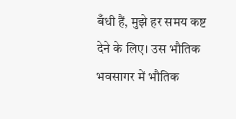बँधी हैं, मुझे हर समय कष्ट देने के लिए। उस भौतिक भवसागर में भौतिक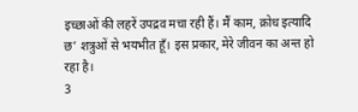इच्छाओं की लहरें उपद्रव मचा रही हैं। मैं काम, क्रोध इत्यादि छ’ शत्रुओं से भयभीत हूँ। इस प्रकार, मेरे जीवन का अन्त हो रहा है।
3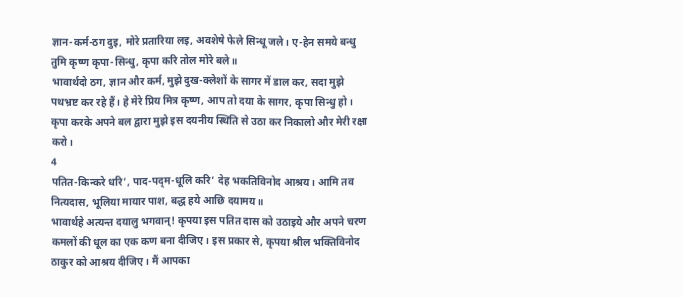ज्ञान-कर्म-ठग दुइ, मोरे प्रतारिया लइ, अवशेषे फेले सिन्धू जले। ए-हेन समये बन्धु तुमि कृष्ण कृपा-सिन्धु, कृपा करि तोल मोरे बले॥
भावार्थदो ठग, ज्ञान और कर्म, मुझे दुख-क्लेशों के सागर में डाल कर, सदा मुझे पथभ्रष्ट कर रहे हैं। हे मेरे प्रिय मित्र कृष्ण, आप तो दया के सागर, कृपा सिन्धु हो। कृपा करके अपने बल द्वारा मुझे इस दयनीय स्थिति से उठा कर निकालो और मेरी रक्षा करो।
4
पतित-किन्करे धरि’, पाद-पद्‌म-धूलि करि’ देह भकतिविनोद आश्रय। आमि तव नित्यदास, भूलिया मायार पाश, बद्ध हये आछि दयामय॥
भावार्थहे अत्यन्त दयालु भगवान्‌! कृपया इस पतित दास को उठाइये और अपने चरण कमलों की धूल का एक कण बना दीजिए। इस प्रकार से, कृपया श्रील भक्तिविनोद ठाकुर को आश्रय दीजिए। मैं आपका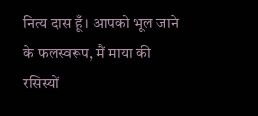नित्य दास हूँ। आपको भूल जाने के फलस्वरूप, मैं माया की रसिस्यों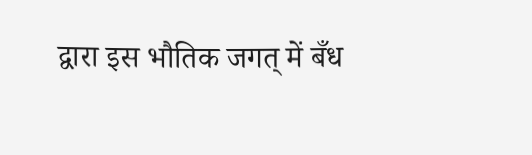द्वारा इस भौतिक जगत्‌ में बँध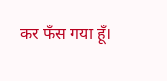कर फँस गया हूँ।